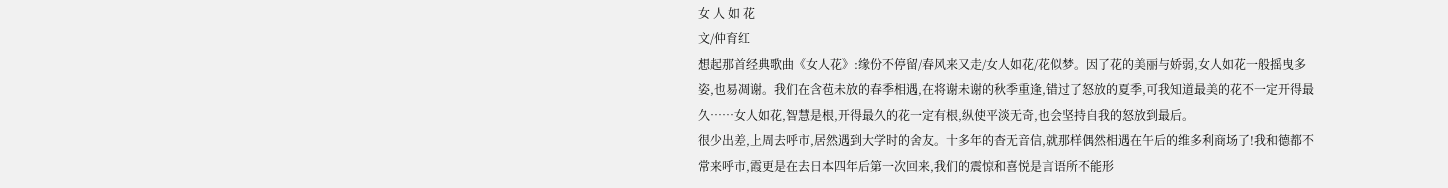女 人 如 花
文/仲育红
想起那首经典歌曲《女人花》:缘份不停留/春风来又走/女人如花/花似梦。因了花的美丽与娇弱,女人如花一般摇曳多姿,也易凋谢。我们在含苞未放的春季相遇,在将谢未谢的秋季重逢,错过了怒放的夏季,可我知道最美的花不一定开得最久……女人如花,智慧是根,开得最久的花一定有根,纵使平淡无奇,也会坚持自我的怒放到最后。
很少出差,上周去呼市,居然遇到大学时的舍友。十多年的杳无音信,就那样偶然相遇在午后的维多利商场了!我和德都不常来呼市,霞更是在去日本四年后第一次回来,我们的震惊和喜悦是言语所不能形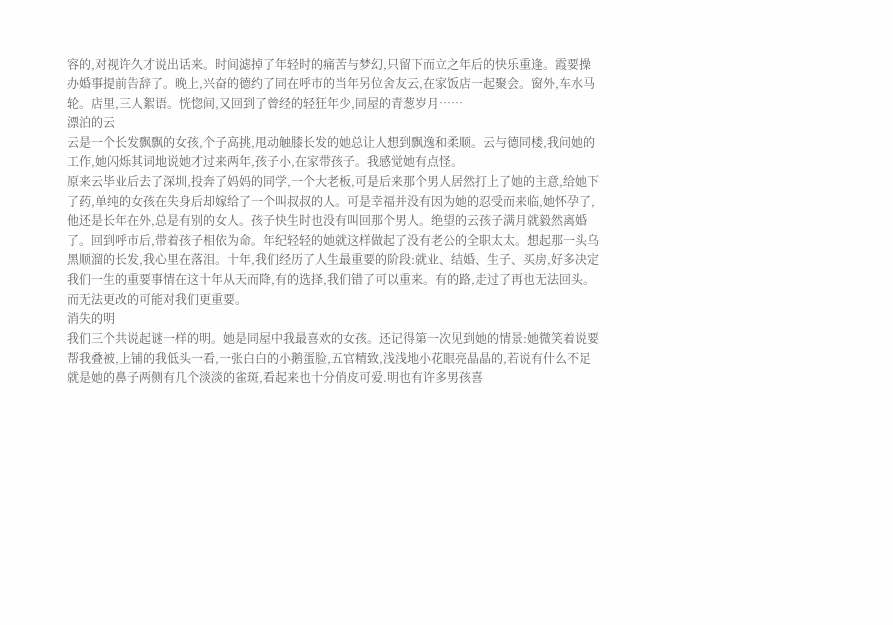容的,对视许久才说出话来。时间滤掉了年轻时的痛苦与梦幻,只留下而立之年后的快乐重逢。霞要操办婚事提前告辞了。晚上,兴奋的德约了同在呼市的当年另位舍友云,在家饭店一起聚会。窗外,车水马轮。店里,三人絮语。恍惚间,又回到了曾经的轻狂年少,同屋的青葱岁月……
漂泊的云
云是一个长发飘飘的女孩,个子高挑,甩动触膝长发的她总让人想到飘逸和柔顺。云与德同楼,我问她的工作,她闪烁其词地说她才过来两年,孩子小,在家带孩子。我感觉她有点怪。
原来云毕业后去了深圳,投奔了妈妈的同学,一个大老板,可是后来那个男人居然打上了她的主意,给她下了药,单纯的女孩在失身后却嫁给了一个叫叔叔的人。可是幸福并没有因为她的忍受而来临,她怀孕了,他还是长年在外,总是有别的女人。孩子快生时也没有叫回那个男人。绝望的云孩子满月就毅然离婚了。回到呼市后,带着孩子相依为命。年纪轻轻的她就这样做起了没有老公的全职太太。想起那一头乌黑顺溜的长发,我心里在落泪。十年,我们经历了人生最重要的阶段:就业、结婚、生子、买房,好多决定我们一生的重要事情在这十年从天而降,有的选择,我们错了可以重来。有的路,走过了再也无法回头。而无法更改的可能对我们更重要。
消失的明
我们三个共说起谜一样的明。她是同屋中我最喜欢的女孩。还记得第一次见到她的情景:她微笑着说要帮我叠被,上铺的我低头一看,一张白白的小鹅蛋脸,五官精致,浅浅地小花眼亮晶晶的,若说有什么不足就是她的鼻子两侧有几个淡淡的雀斑,看起来也十分俏皮可爱.明也有许多男孩喜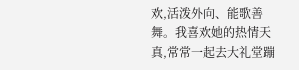欢,活泼外向、能歌善舞。我喜欢她的热情天真,常常一起去大礼堂蹦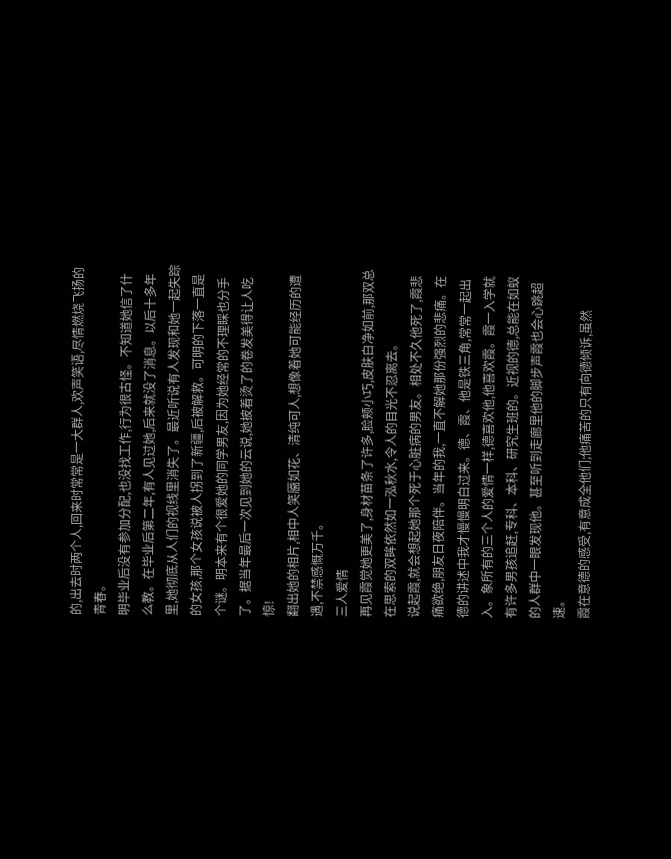的,出去时两个人,回来时常常是一大群人,欢声笑语,尽情燃烧飞扬的青春。
明毕业后没有参加分配,也没找工作,行为很古怪。不知道她信了什么教。在毕业后第二年,有人见过她,后来就没了消息。以后十多年里,她彻底从人们的视线里消失了。最近听说有人发现和她一起失踪的女孩,那个女孩说被人拐到了新疆,后被解救。可明的下落一直是个谜。明本来有个很爱她的同学男友,因为她经常的不理睬也分手了。据当年最后一次见到她的云说,她披着烫了的卷发美得让人吃惊!
翻出她的相片,相中人笑靥如花、清纯可人,想像着她可能经历的遭遇,不禁感慨万千。
三人爱情
再见霞觉她更美了,身材苗条了许多,脸颊小巧,皮肤白净如前,那双总在思索的双眸依然如一泓秋水,令人的目光不忍离去。
说起霞,就会想起她那个死于心脏病的男友。相处不久他死了,霞悲痛欲绝,朋友日夜陪伴。当年的我,一直不解她那份强烈的悲痛。在德的讲述中我才慢慢明白过来。德、霞、他是铁三角,常常一起出入。象所有的三个人的爱情一样,德喜欢他,他喜欢霞。霞一入学就有许多男孩追赶,专科、本科、研究生班的。近视的德,总能在如蚁的人群中一眼发现他。甚至听到走廊里他的脚步声霞也会心跳超速。
霞在意德的感受,有意成全他们;他痛苦的只有向德倾诉,虽然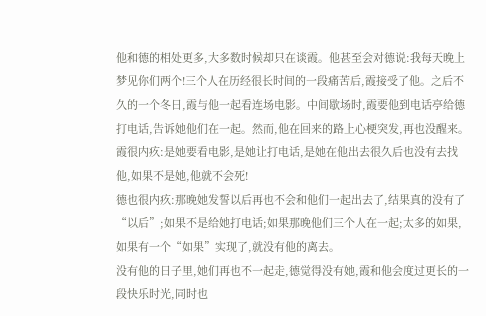他和德的相处更多,大多数时候却只在谈霞。他甚至会对德说:我每天晚上梦见你们两个!三个人在历经很长时间的一段痛苦后,霞接受了他。之后不久的一个冬日,霞与他一起看连场电影。中间歇场时,霞要他到电话亭给德打电话,告诉她他们在一起。然而,他在回来的路上心梗突发,再也没醒来。
霞很内疚:是她要看电影,是她让打电话,是她在他出去很久后也没有去找他,如果不是她,他就不会死!
德也很内疚:那晚她发誓以后再也不会和他们一起出去了,结果真的没有了“以后”;如果不是给她打电话;如果那晚他们三个人在一起;太多的如果,如果有一个“如果”实现了,就没有他的离去。
没有他的日子里,她们再也不一起走,德觉得没有她,霞和他会度过更长的一段快乐时光,同时也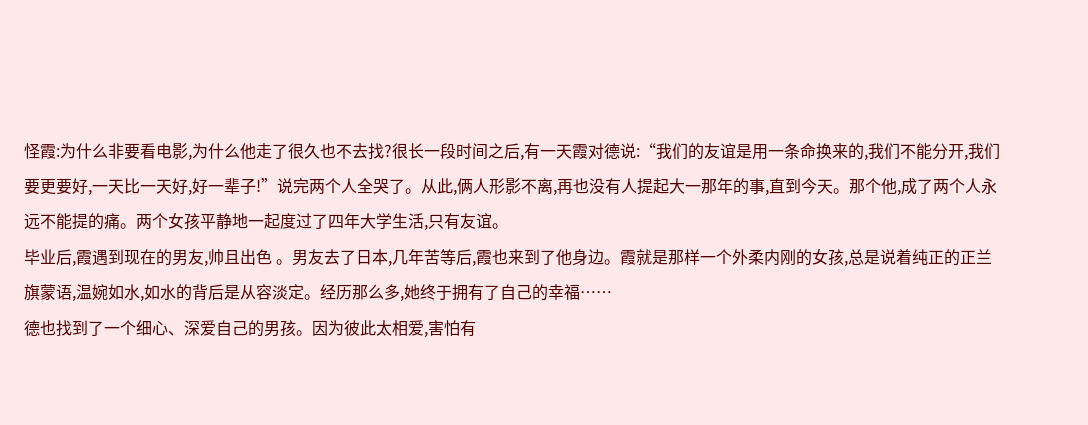怪霞:为什么非要看电影,为什么他走了很久也不去找?很长一段时间之后,有一天霞对德说:“我们的友谊是用一条命换来的,我们不能分开,我们要更要好,一天比一天好,好一辈子!”说完两个人全哭了。从此,俩人形影不离,再也没有人提起大一那年的事,直到今天。那个他,成了两个人永远不能提的痛。两个女孩平静地一起度过了四年大学生活,只有友谊。
毕业后,霞遇到现在的男友,帅且出色 。男友去了日本,几年苦等后,霞也来到了他身边。霞就是那样一个外柔内刚的女孩,总是说着纯正的正兰旗蒙语,温婉如水,如水的背后是从容淡定。经历那么多,她终于拥有了自己的幸福……
德也找到了一个细心、深爱自己的男孩。因为彼此太相爱,害怕有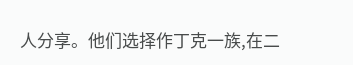人分享。他们选择作丁克一族,在二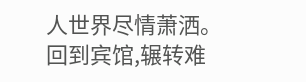人世界尽情萧洒。
回到宾馆,辗转难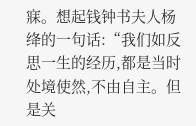寐。想起钱钟书夫人杨绛的一句话:“我们如反思一生的经历,都是当时处境使然,不由自主。但是关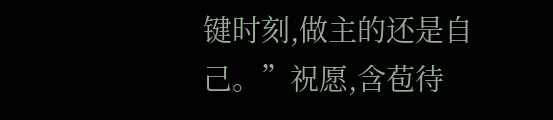键时刻,做主的还是自己。”祝愿,含苞待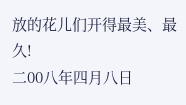放的花儿们开得最美、最久!
二00八年四月八日